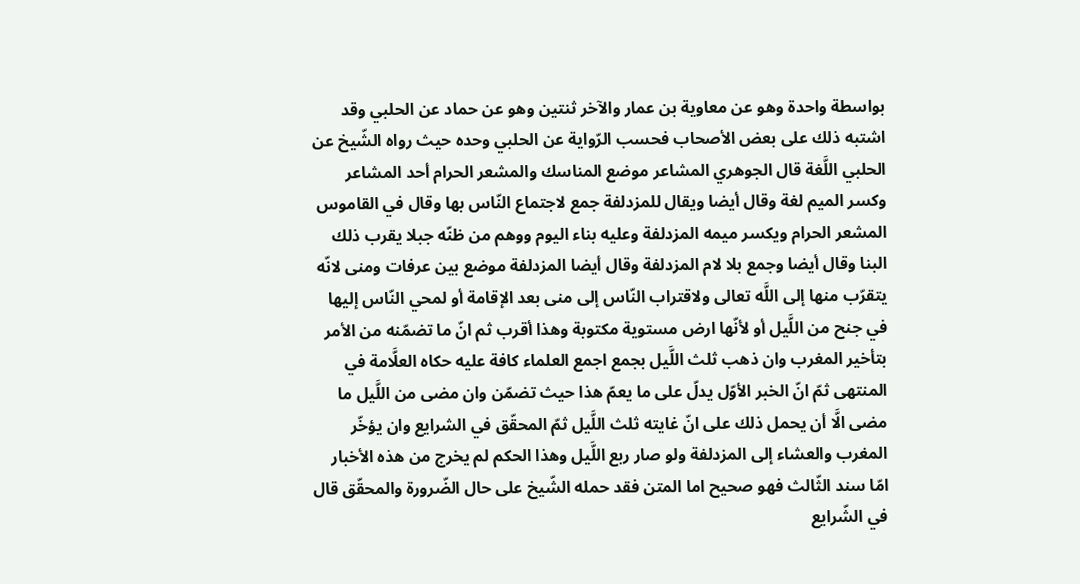بواسطة واحدة وهو عن معاوية بن عمار والآخر ثنتين وهو عن حماد عن الحلبي وقد اشتبه ذلك على بعض الأصحاب فحسب الرّواية عن الحلبي وحده حيث رواه الشّيخ عن الحلبي اللَّغة قال الجوهري المشاعر موضع المناسك والمشعر الحرام أحد المشاعر وكسر الميم لغة وقال أيضا ويقال للمزدلفة جمع لاجتماع النّاس بها وقال في القاموس المشعر الحرام ويكسر ميمه المزدلفة وعليه بناء اليوم ووهم من ظنّه جبلا يقرب ذلك البنا وقال أيضا وجمع بلا لام المزدلفة وقال أيضا المزدلفة موضع بين عرفات ومنى لانّه يتقرّب منها إلى اللَّه تعالى ولاقتراب النّاس إلى منى بعد الإقامة أو لمحي النّاس إليها في جنح من اللَّيل أو لأنّها ارض مستوية مكتوبة وهذا أقرب ثم انّ ما تضمّنه من الأمر بتأخير المغرب وان ذهب ثلث اللَّيل بجمع اجمع العلماء كافة عليه حكاه العلَّامة في المنتهى ثمّ انّ الخبر الأوّل يدلّ على ما يعمّ هذا حيث تضمّن وان مضى من اللَّيل ما مضى الَّا أن يحمل ذلك على انّ غايته ثلث اللَّيل ثمّ المحقّق في الشرايع وان يؤخّر المغرب والعشاء إلى المزدلفة ولو صار ربع اللَّيل وهذا الحكم لم يخرج من هذه الأخبار امّا سند الثّالث فهو صحيح اما المتن فقد حمله الشّيخ على حال الضّرورة والمحقّق قال في الشّرايع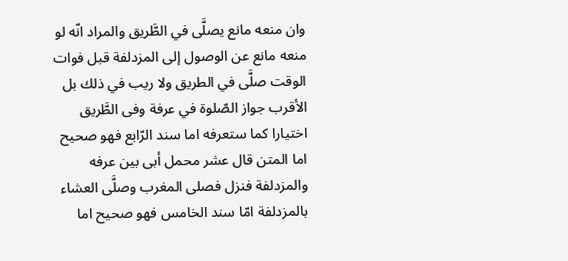وان منعه مانع يصلَّى في الطَّريق والمراد انّه لو منعه مانع عن الوصول إلى المزدلفة قبل فوات الوقت صلَّى في الطريق ولا ريب في ذلك بل الأقرب جواز الصّلوة في عرفة وفى الطَّريق اختيارا كما ستعرفه اما سند الرّابع فهو صحيح اما المتن قال عشر محمل أبى بين عرفه والمزدلفة فنزل فصلى المغرب وصلَّى العشاء بالمزدلفة امّا سند الخامس فهو صحيح اما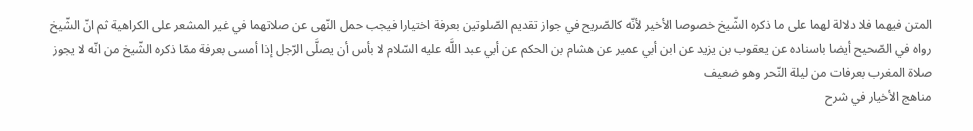المتن فيهما فلا دلالة لهما على ما ذكره الشّيخ خصوصا الأخير لأنّه كالصّريح في جواز تقديم الصّلوتين بعرفة اختيارا فيجب حمل النّهى عن صلاتهما في غير المشعر على الكراهية ثم انّ الشّيخ رواه في الصّحيح أيضا باسناده عن يعقوب بن يزيد عن ابن أبي عمير عن هشام بن الحكم عن أبي عبد اللَّه عليه السّلام لا بأس أن يصلَّى الرّجل إذا أمسى بعرفة ممّا ذكره الشّيخ من انّه لا يجوز صلاة المغرب بعرفات من ليلة النّحر وهو ضعيف
مناهج الأخيار في شرح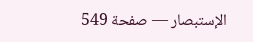الإستبصار — صفحة 549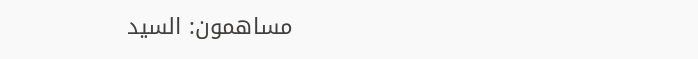مساهمون: السيد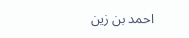احمد بن زين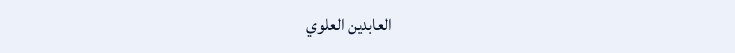العابدين العلوي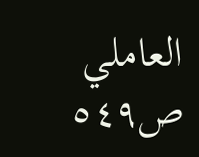العاملي
ص٥٤٩